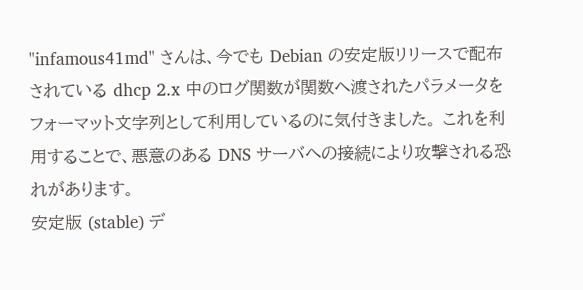"infamous41md" さんは、今でも Debian の安定版リリースで配布されている dhcp 2.x 中のログ関数が関数へ渡されたパラメータをフォーマット文字列として利用しているのに気付きました。 これを利用することで、悪意のある DNS サーバへの接続により攻撃される恐れがあります。
安定版 (stable) デ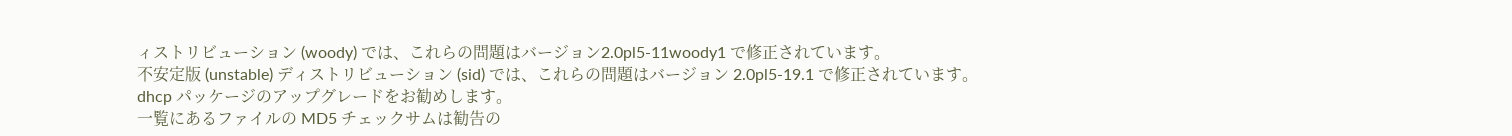ィストリビューション (woody) では、これらの問題はバージョン2.0pl5-11woody1 で修正されています。
不安定版 (unstable) ディストリビューション (sid) では、これらの問題はバージョン 2.0pl5-19.1 で修正されています。
dhcp パッケージのアップグレードをお勧めします。
一覧にあるファイルの MD5 チェックサムは勧告の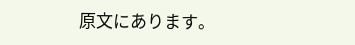原文にあります。